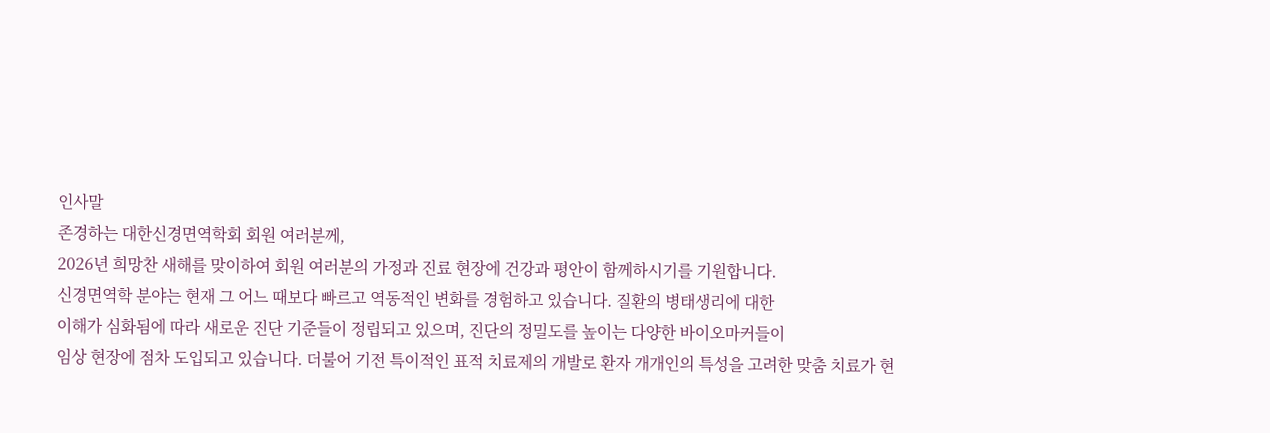인사말
존경하는 대한신경면역학회 회원 여러분께,
2026년 희망찬 새해를 맞이하여 회원 여러분의 가정과 진료 현장에 건강과 평안이 함께하시기를 기원합니다.
신경면역학 분야는 현재 그 어느 때보다 빠르고 역동적인 변화를 경험하고 있습니다. 질환의 병태생리에 대한
이해가 심화됨에 따라 새로운 진단 기준들이 정립되고 있으며, 진단의 정밀도를 높이는 다양한 바이오마커들이
임상 현장에 점차 도입되고 있습니다. 더불어 기전 특이적인 표적 치료제의 개발로 환자 개개인의 특성을 고려한 맞춤 치료가 현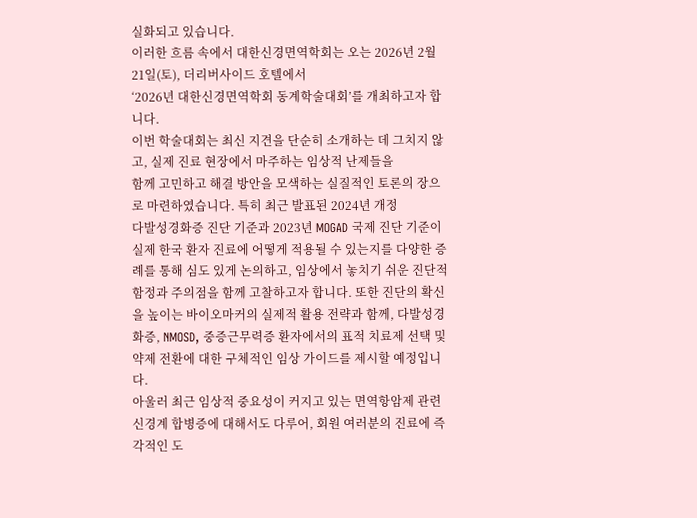실화되고 있습니다.
이러한 흐름 속에서 대한신경면역학회는 오는 2026년 2월 21일(토), 더리버사이드 호텔에서
‘2026년 대한신경면역학회 동계학술대회’를 개최하고자 합니다.
이번 학술대회는 최신 지견을 단순히 소개하는 데 그치지 않고, 실제 진료 현장에서 마주하는 임상적 난제들을
함께 고민하고 해결 방안을 모색하는 실질적인 토론의 장으로 마련하였습니다. 특히 최근 발표된 2024년 개정
다발성경화증 진단 기준과 2023년 MOGAD 국제 진단 기준이 실제 한국 환자 진료에 어떻게 적용될 수 있는지를 다양한 증례를 통해 심도 있게 논의하고, 임상에서 놓치기 쉬운 진단적 함정과 주의점을 함께 고찰하고자 합니다. 또한 진단의 확신을 높이는 바이오마커의 실제적 활용 전략과 함께, 다발성경화증, NMOSD, 중증근무력증 환자에서의 표적 치료제 선택 및 약제 전환에 대한 구체적인 임상 가이드를 제시할 예정입니다.
아울러 최근 임상적 중요성이 커지고 있는 면역항암제 관련 신경계 합병증에 대해서도 다루어, 회원 여러분의 진료에 즉각적인 도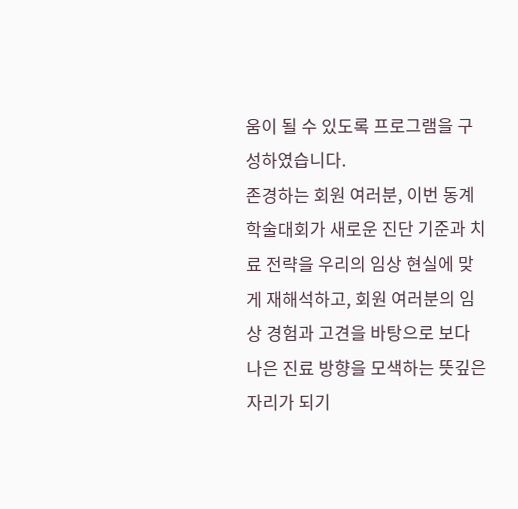움이 될 수 있도록 프로그램을 구성하였습니다.
존경하는 회원 여러분, 이번 동계학술대회가 새로운 진단 기준과 치료 전략을 우리의 임상 현실에 맞게 재해석하고, 회원 여러분의 임상 경험과 고견을 바탕으로 보다 나은 진료 방향을 모색하는 뜻깊은 자리가 되기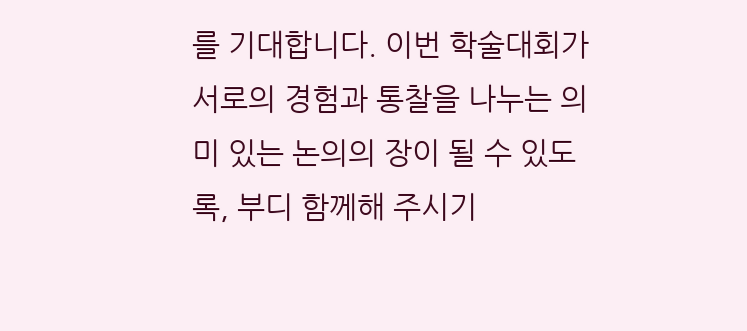를 기대합니다. 이번 학술대회가 서로의 경험과 통찰을 나누는 의미 있는 논의의 장이 될 수 있도록, 부디 함께해 주시기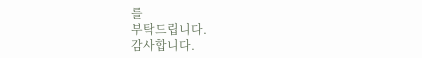를
부탁드립니다.
감사합니다.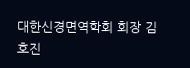대한신경면역학회 회장 김호진